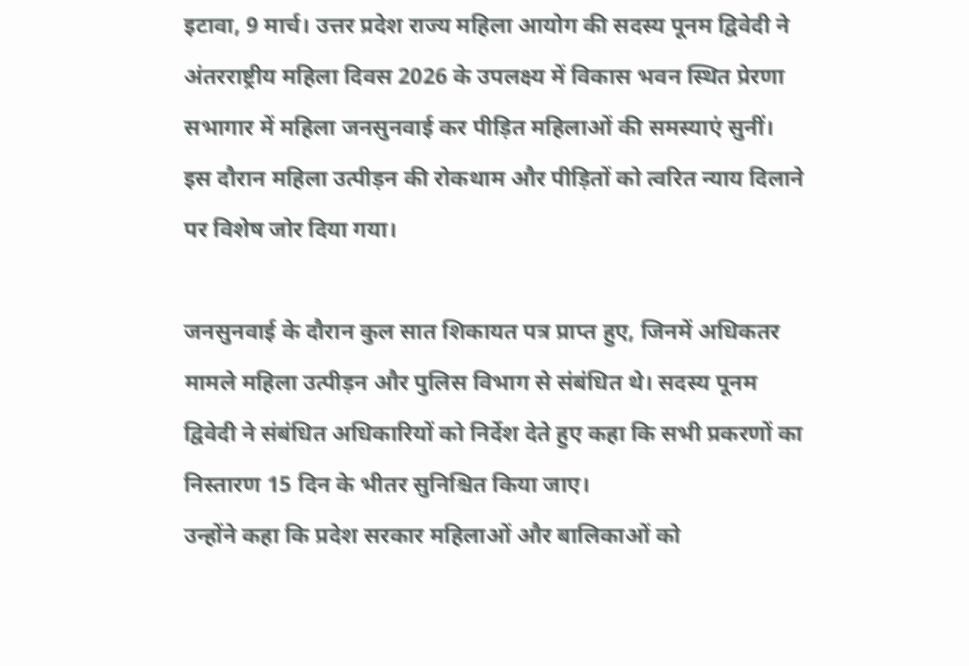इटावा, 9 मार्च। उत्तर प्रदेश राज्य महिला आयोग की सदस्य पूनम द्विवेदी ने अंतरराष्ट्रीय महिला दिवस 2026 के उपलक्ष्य में विकास भवन स्थित प्रेरणा सभागार में महिला जनसुनवाई कर पीड़ित महिलाओं की समस्याएं सुनीं। इस दौरान महिला उत्पीड़न की रोकथाम और पीड़ितों को त्वरित न्याय दिलाने पर विशेष जोर दिया गया।

जनसुनवाई के दौरान कुल सात शिकायत पत्र प्राप्त हुए, जिनमें अधिकतर मामले महिला उत्पीड़न और पुलिस विभाग से संबंधित थे। सदस्य पूनम द्विवेदी ने संबंधित अधिकारियों को निर्देश देते हुए कहा कि सभी प्रकरणों का निस्तारण 15 दिन के भीतर सुनिश्चित किया जाए।
उन्होंने कहा कि प्रदेश सरकार महिलाओं और बालिकाओं को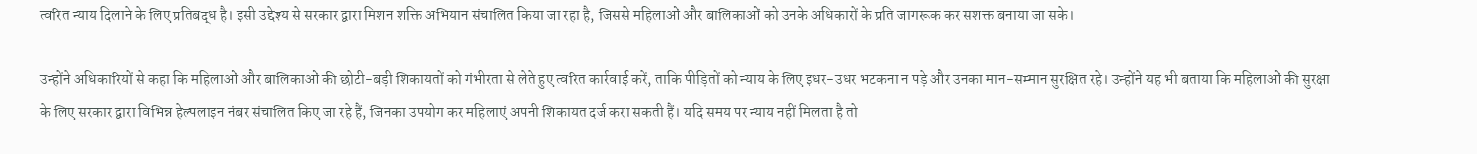त्वरित न्याय दिलाने के लिए प्रतिबद्ध है। इसी उद्देश्य से सरकार द्वारा मिशन शक्ति अभियान संचालित किया जा रहा है, जिससे महिलाओं और बालिकाओं को उनके अधिकारों के प्रति जागरूक कर सशक्त बनाया जा सके।

उन्होंने अधिकारियों से कहा कि महिलाओं और बालिकाओं की छोटी-बड़ी शिकायतों को गंभीरता से लेते हुए त्वरित कार्रवाई करें, ताकि पीड़ितों को न्याय के लिए इधर-उधर भटकना न पड़े और उनका मान-सम्मान सुरक्षित रहे। उन्होंने यह भी बताया कि महिलाओं की सुरक्षा के लिए सरकार द्वारा विभिन्न हेल्पलाइन नंबर संचालित किए जा रहे हैं, जिनका उपयोग कर महिलाएं अपनी शिकायत दर्ज करा सकती हैं। यदि समय पर न्याय नहीं मिलता है तो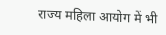राज्य महिला आयोग में भी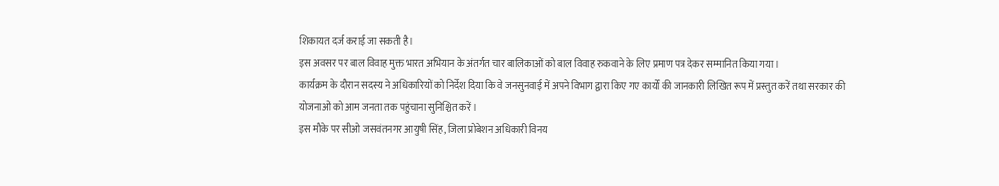शिकायत दर्ज कराई जा सकती है।
इस अवसर पर बाल विवाह मुक्त भारत अभियान के अंतर्गत चार बालिकाओं को बाल विवाह रुकवाने के लिए प्रमाण पत्र देकर सम्मानित किया गया।
कार्यक्रम के दौरान सदस्य ने अधिकारियों को निर्देश दिया कि वे जनसुनवाई में अपने विभाग द्वारा किए गए कार्यों की जानकारी लिखित रूप में प्रस्तुत करें तथा सरकार की योजनाओं को आम जनता तक पहुंचाना सुनिश्चित करें।
इस मौके पर सीओ जसवंतनगर आयुषी सिंह, जिला प्रोबेशन अधिकारी विनय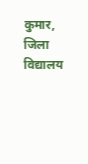कुमार, जिला विद्यालय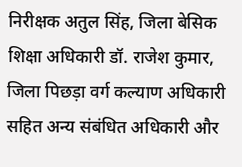निरीक्षक अतुल सिंह, जिला बेसिक शिक्षा अधिकारी डॉ. राजेश कुमार, जिला पिछड़ा वर्ग कल्याण अधिकारी सहित अन्य संबंधित अधिकारी और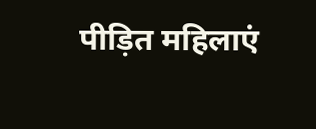पीड़ित महिलाएं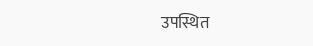उपस्थित